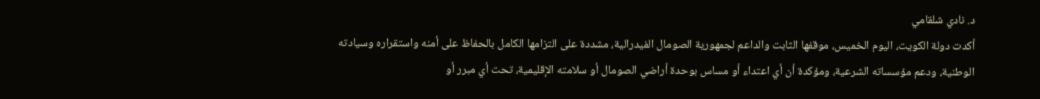د. نادي شلقامي
أكدت دولة الكويت، اليوم الخميس، موقفها الثابت والداعم لجمهورية الصومال الفيدرالية، مشددة على التزامها الكامل بالحفاظ على أمنه واستقراره وسيادته الوطنية، ودعم مؤسساته الشرعية، ومؤكدة أن أي اعتداء أو مساس بوحدة أراضي الصومال أو سلامته الإقليمية، تحت أي مبرر أو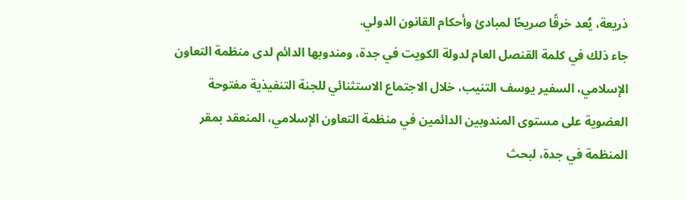ذريعة، يُعد خرقًا صريحًا لمبادئ وأحكام القانون الدولي.
جاء ذلك في كلمة القنصل العام لدولة الكويت في جدة، ومندوبها الدائم لدى منظمة التعاون الإسلامي، السفير يوسف التنيب، خلال الاجتماع الاستثنائي للجنة التنفيذية مفتوحة العضوية على مستوى المندوبين الدائمين في منظمة التعاون الإسلامي، المنعقد بمقر المنظمة في جدة، لبحث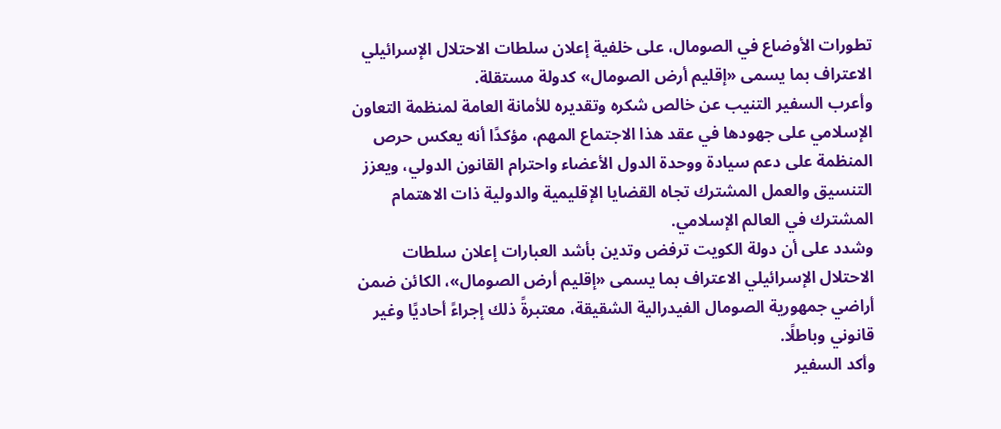تطورات الأوضاع في الصومال، على خلفية إعلان سلطات الاحتلال الإسرائيلي الاعتراف بما يسمى «إقليم أرض الصومال» كدولة مستقلة.
وأعرب السفير التنيب عن خالص شكره وتقديره للأمانة العامة لمنظمة التعاون الإسلامي على جهودها في عقد هذا الاجتماع المهم، مؤكدًا أنه يعكس حرص المنظمة على دعم سيادة ووحدة الدول الأعضاء واحترام القانون الدولي، ويعزز التنسيق والعمل المشترك تجاه القضايا الإقليمية والدولية ذات الاهتمام المشترك في العالم الإسلامي.
وشدد على أن دولة الكويت ترفض وتدين بأشد العبارات إعلان سلطات الاحتلال الإسرائيلي الاعتراف بما يسمى «إقليم أرض الصومال»، الكائن ضمن أراضي جمهورية الصومال الفيدرالية الشقيقة، معتبرةً ذلك إجراءً أحاديًا وغير قانوني وباطلًا.
وأكد السفير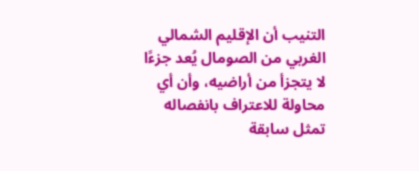التنيب أن الإقليم الشمالي الغربي من الصومال يُعد جزءًا لا يتجزأ من أراضيه، وأن أي محاولة للاعتراف بانفصاله تمثل سابقة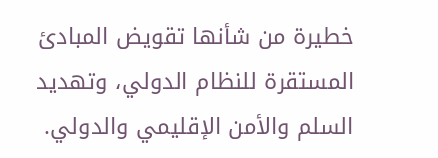خطيرة من شأنها تقويض المبادئ المستقرة للنظام الدولي، وتهديد السلم والأمن الإقليمي والدولي.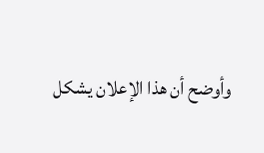وأوضح أن هذا الإعلان يشكل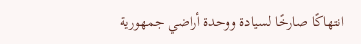انتهاكًا صارخًا لسيادة ووحدة أراضي جمهورية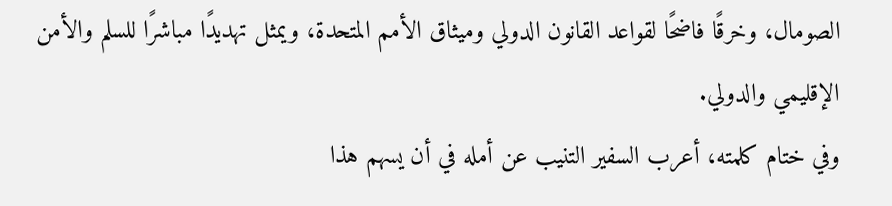الصومال، وخرقًا فاضحًا لقواعد القانون الدولي وميثاق الأمم المتحدة، ويمثل تهديدًا مباشرًا للسلم والأمن الإقليمي والدولي.
وفي ختام كلمته، أعرب السفير التنيب عن أمله في أن يسهم هذا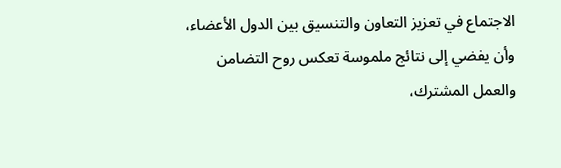الاجتماع في تعزيز التعاون والتنسيق بين الدول الأعضاء، وأن يفضي إلى نتائج ملموسة تعكس روح التضامن والعمل المشترك،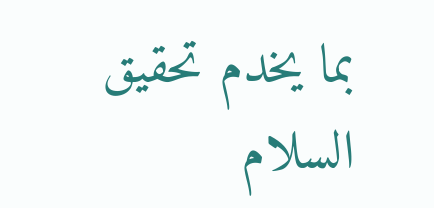بما يخدم تحقيق السلام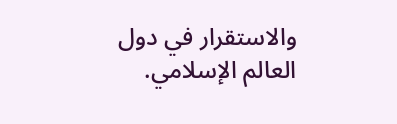والاستقرار في دول العالم الإسلامي.